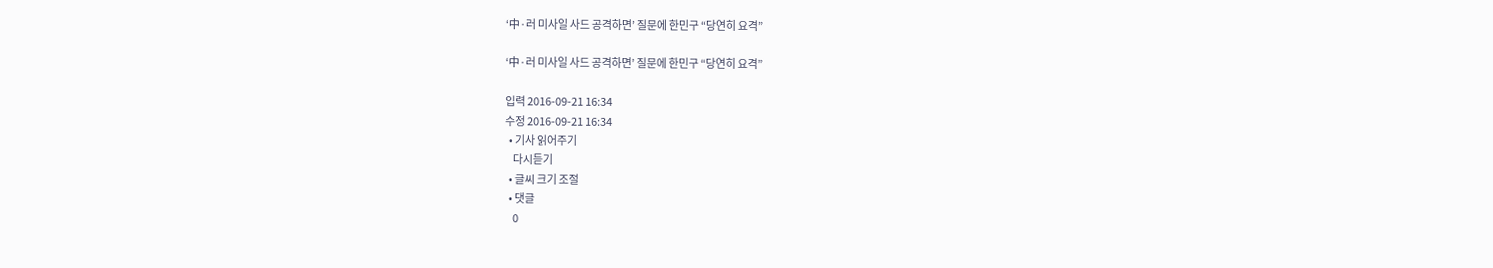‘中·러 미사일 사드 공격하면’ 질문에 한민구 “당연히 요격”

‘中·러 미사일 사드 공격하면’ 질문에 한민구 “당연히 요격”

입력 2016-09-21 16:34
수정 2016-09-21 16:34
  • 기사 읽어주기
    다시듣기
  • 글씨 크기 조절
  • 댓글
    0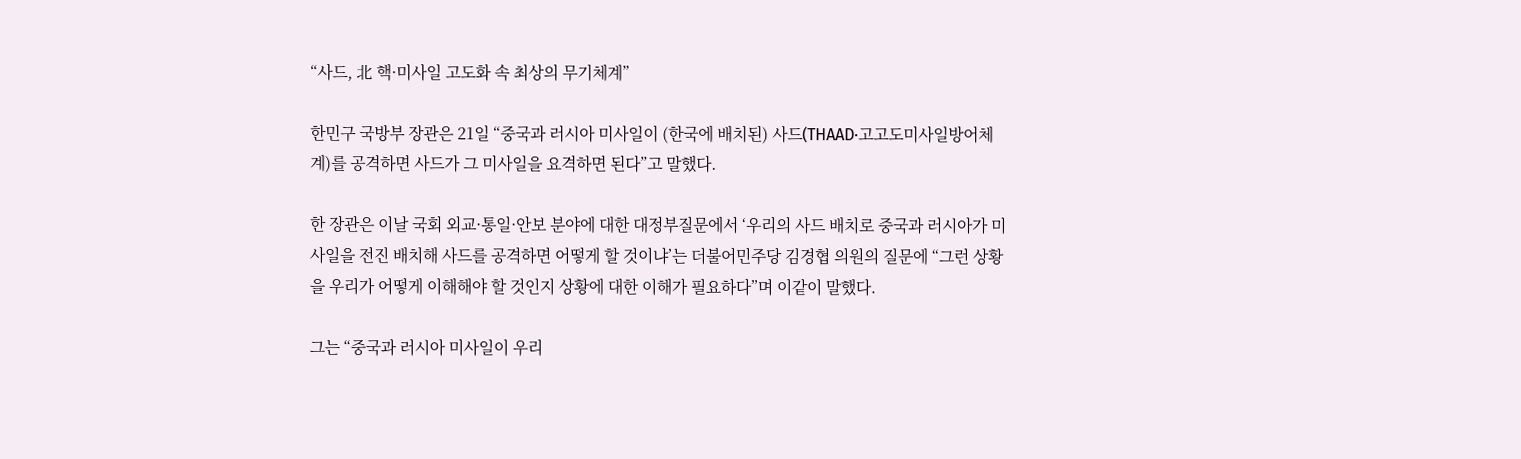“사드, 北 핵·미사일 고도화 속 최상의 무기체계”

한민구 국방부 장관은 21일 “중국과 러시아 미사일이 (한국에 배치된) 사드(THAAD·고고도미사일방어체계)를 공격하면 사드가 그 미사일을 요격하면 된다”고 말했다.

한 장관은 이날 국회 외교·통일·안보 분야에 대한 대정부질문에서 ‘우리의 사드 배치로 중국과 러시아가 미사일을 전진 배치해 사드를 공격하면 어떻게 할 것이냐’는 더불어민주당 김경협 의원의 질문에 “그런 상황을 우리가 어떻게 이해해야 할 것인지 상황에 대한 이해가 필요하다”며 이같이 말했다.

그는 “중국과 러시아 미사일이 우리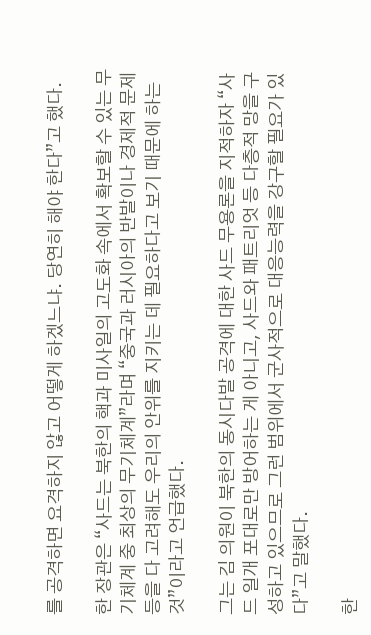를 공격하면 요격하지 않고 어떻게 하겠느냐. 당연히 해야 한다”고 했다.

한 장관은 “사드는 북한의 핵과 미사일의 고도화 속에서 확보할 수 있는 무기체계 중 최상의 무기체계”라며 “중국과 러시아의 반발이나 경제적 문제 등을 다 고려해도 우리의 안위를 지키는 데 필요하다고 보기 때문에 하는 것”이라고 언급했다.

그는 김 의원이 북한의 동시다발 공격에 대한 사드 무용론을 지적하자 “사드 일개 포대로만 방어하는 게 아니고, 사드와 패트리엇 등 다층적 망을 구성하고 있으므로 그런 범위에서 군사적으로 대응능력을 강구할 필요가 있다”고 말했다.

한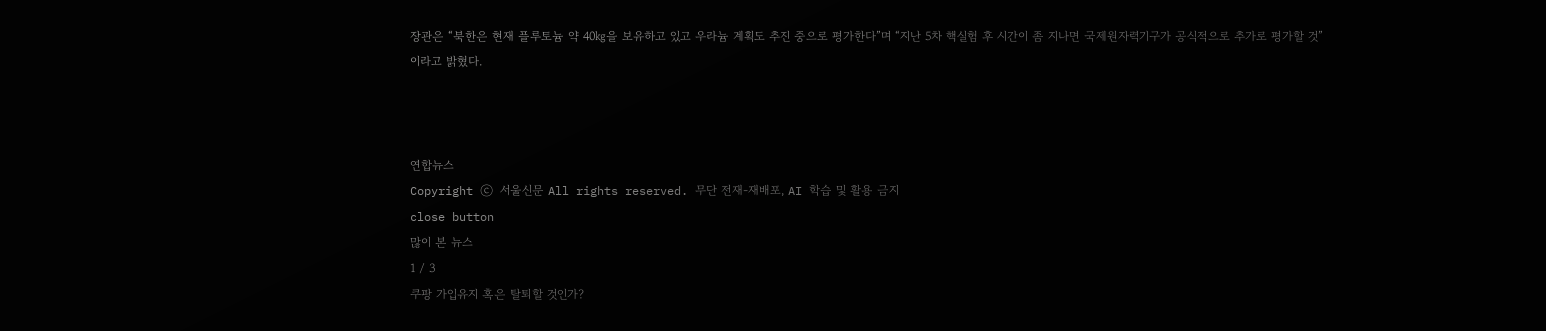장관은 “북한은 현재 플루토늄 약 40㎏을 보유하고 있고 우라늄 계획도 추진 중으로 평가한다”며 “지난 5차 핵실험 후 시간이 좀 지나면 국제원자력기구가 공식적으로 추가로 평가할 것”이라고 밝혔다.



연합뉴스
Copyright ⓒ 서울신문 All rights reserved. 무단 전재-재배포, AI 학습 및 활용 금지
close button
많이 본 뉴스
1 / 3
쿠팡 가입유지 혹은 탈퇴할 것인가?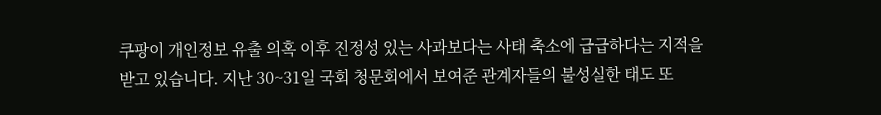쿠팡이 개인정보 유출 의혹 이후 진정성 있는 사과보다는 사태 축소에 급급하다는 지적을 받고 있습니다. 지난 30~31일 국회 청문회에서 보여준 관계자들의 불성실한 태도 또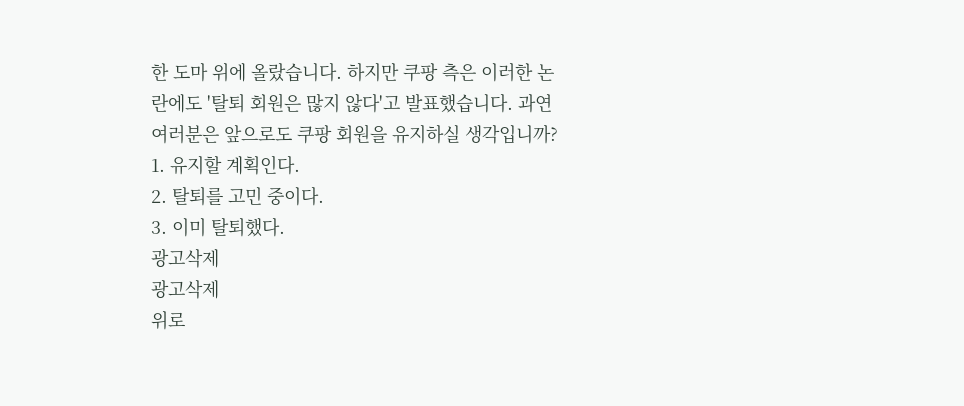한 도마 위에 올랐습니다. 하지만 쿠팡 측은 이러한 논란에도 '탈퇴 회원은 많지 않다'고 발표했습니다. 과연 여러분은 앞으로도 쿠팡 회원을 유지하실 생각입니까?
1. 유지할 계획인다.
2. 탈퇴를 고민 중이다.
3. 이미 탈퇴했다.
광고삭제
광고삭제
위로